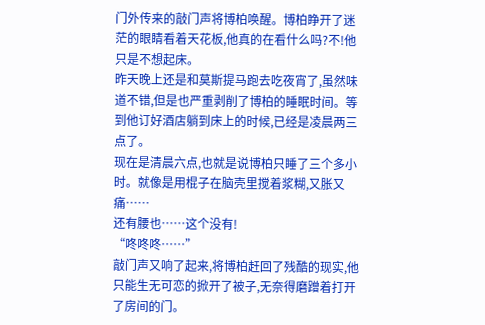门外传来的敲门声将博柏唤醒。博柏睁开了迷茫的眼睛看着天花板,他真的在看什么吗?不!他只是不想起床。
昨天晚上还是和莫斯提马跑去吃夜宵了,虽然味道不错,但是也严重剥削了博柏的睡眠时间。等到他订好酒店躺到床上的时候,已经是凌晨两三点了。
现在是清晨六点,也就是说博柏只睡了三个多小时。就像是用棍子在脑壳里搅着浆糊,又胀又痛……
还有腰也……这个没有!
“咚咚咚……”
敲门声又响了起来,将博柏赶回了残酷的现实,他只能生无可恋的掀开了被子,无奈得磨蹭着打开了房间的门。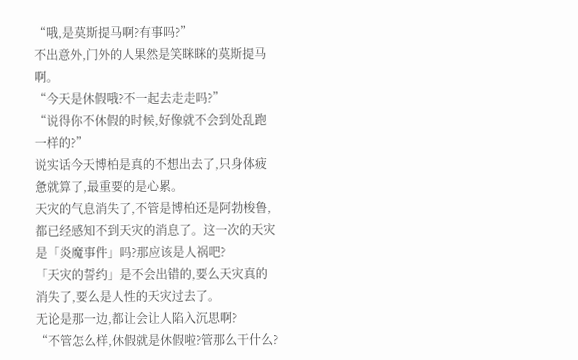“哦,是莫斯提马啊?有事吗?”
不出意外,门外的人果然是笑眯眯的莫斯提马啊。
“今天是休假哦?不一起去走走吗?”
“说得你不休假的时候,好像就不会到处乱跑一样的?”
说实话今天博柏是真的不想出去了,只身体疲惫就算了,最重要的是心累。
天灾的气息消失了,不管是博柏还是阿勃梭鲁,都已经感知不到天灾的消息了。这一次的天灾是「炎魔事件」吗?那应该是人祸吧?
「天灾的誓约」是不会出错的,要么天灾真的消失了,要么是人性的天灾过去了。
无论是那一边,都让会让人陷入沉思啊?
“不管怎么样,休假就是休假啦?管那么干什么?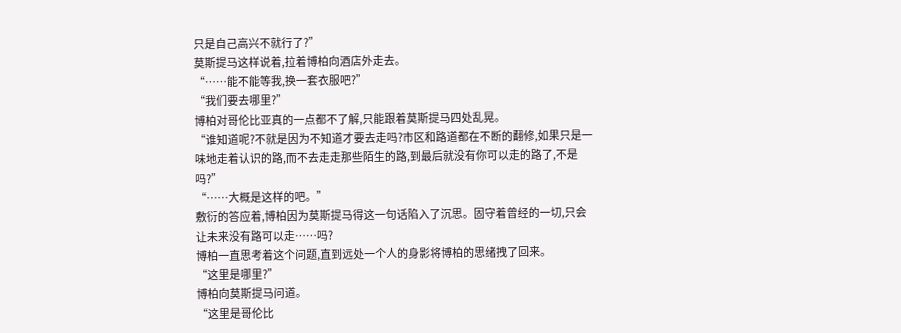只是自己高兴不就行了?”
莫斯提马这样说着,拉着博柏向酒店外走去。
“……能不能等我,换一套衣服吧?”
“我们要去哪里?”
博柏对哥伦比亚真的一点都不了解,只能跟着莫斯提马四处乱晃。
“谁知道呢?不就是因为不知道才要去走吗?市区和路道都在不断的翻修,如果只是一味地走着认识的路,而不去走走那些陌生的路,到最后就没有你可以走的路了,不是吗?”
“……大概是这样的吧。”
敷衍的答应着,博柏因为莫斯提马得这一句话陷入了沉思。固守着曾经的一切,只会让未来没有路可以走……吗?
博柏一直思考着这个问题,直到远处一个人的身影将博柏的思绪拽了回来。
“这里是哪里?”
博柏向莫斯提马问道。
“这里是哥伦比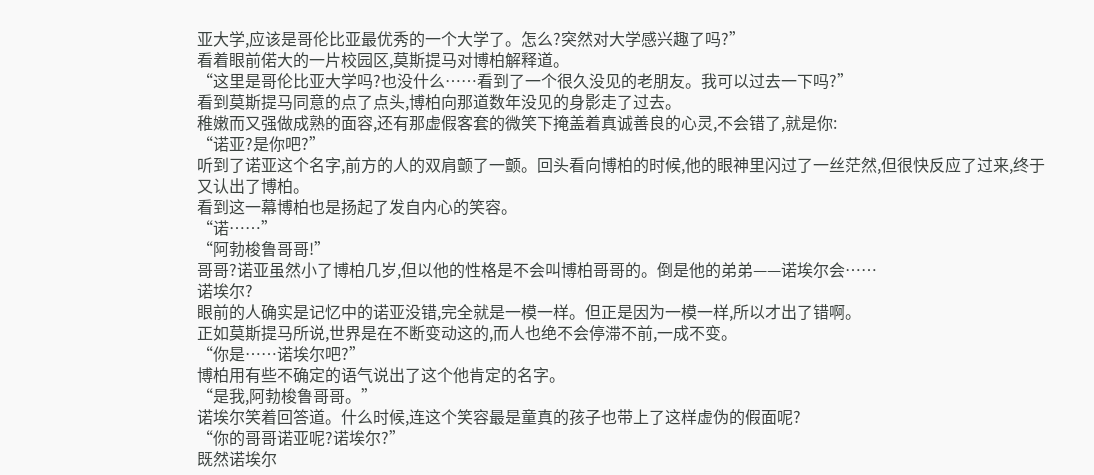亚大学,应该是哥伦比亚最优秀的一个大学了。怎么?突然对大学感兴趣了吗?”
看着眼前偌大的一片校园区,莫斯提马对博柏解释道。
“这里是哥伦比亚大学吗?也没什么……看到了一个很久没见的老朋友。我可以过去一下吗?”
看到莫斯提马同意的点了点头,博柏向那道数年没见的身影走了过去。
稚嫩而又强做成熟的面容,还有那虚假客套的微笑下掩盖着真诚善良的心灵,不会错了,就是你:
“诺亚?是你吧?”
听到了诺亚这个名字,前方的人的双肩颤了一颤。回头看向博柏的时候,他的眼神里闪过了一丝茫然,但很快反应了过来,终于又认出了博柏。
看到这一幕博柏也是扬起了发自内心的笑容。
“诺……”
“阿勃梭鲁哥哥!”
哥哥?诺亚虽然小了博柏几岁,但以他的性格是不会叫博柏哥哥的。倒是他的弟弟——诺埃尔会……
诺埃尔?
眼前的人确实是记忆中的诺亚没错,完全就是一模一样。但正是因为一模一样,所以才出了错啊。
正如莫斯提马所说,世界是在不断变动这的,而人也绝不会停滞不前,一成不变。
“你是……诺埃尔吧?”
博柏用有些不确定的语气说出了这个他肯定的名字。
“是我,阿勃梭鲁哥哥。”
诺埃尔笑着回答道。什么时候,连这个笑容最是童真的孩子也带上了这样虚伪的假面呢?
“你的哥哥诺亚呢?诺埃尔?”
既然诺埃尔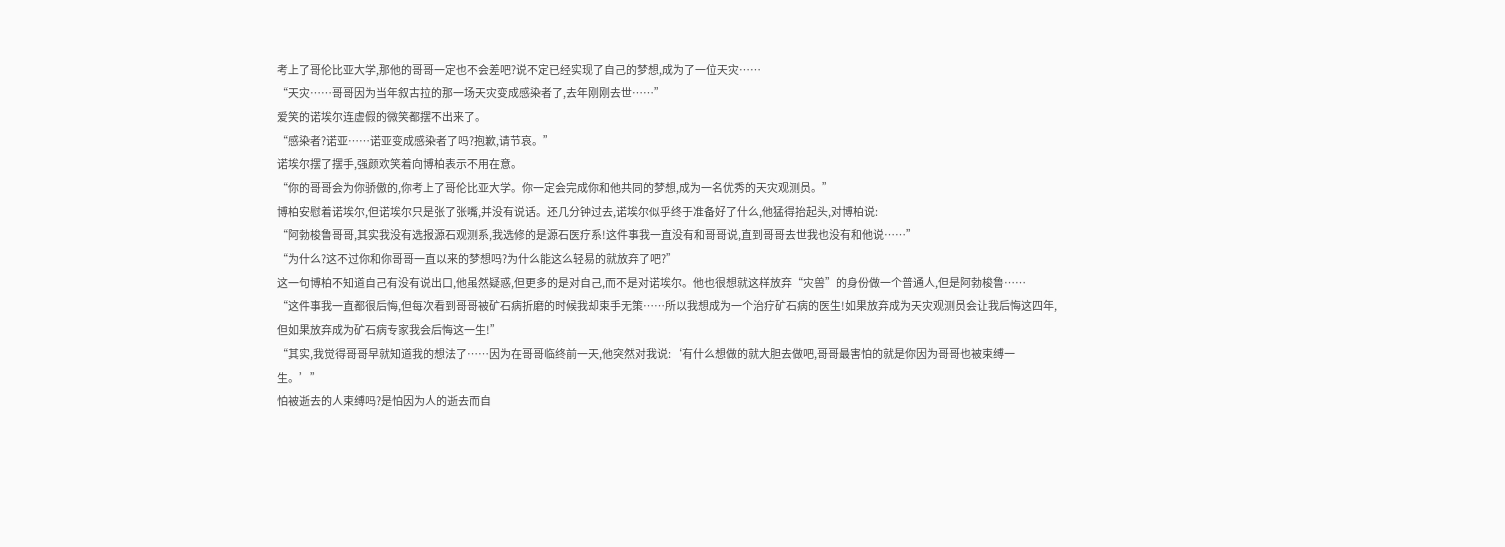考上了哥伦比亚大学,那他的哥哥一定也不会差吧?说不定已经实现了自己的梦想,成为了一位天灾……
“天灾……哥哥因为当年叙古拉的那一场天灾变成感染者了,去年刚刚去世……”
爱笑的诺埃尔连虚假的微笑都摆不出来了。
“感染者?诺亚……诺亚变成感染者了吗?抱歉,请节哀。”
诺埃尔摆了摆手,强颜欢笑着向博柏表示不用在意。
“你的哥哥会为你骄傲的,你考上了哥伦比亚大学。你一定会完成你和他共同的梦想,成为一名优秀的天灾观测员。”
博柏安慰着诺埃尔,但诺埃尔只是张了张嘴,并没有说话。还几分钟过去,诺埃尔似乎终于准备好了什么,他猛得抬起头,对博柏说:
“阿勃梭鲁哥哥,其实我没有选报源石观测系,我选修的是源石医疗系!这件事我一直没有和哥哥说,直到哥哥去世我也没有和他说……”
“为什么?这不过你和你哥哥一直以来的梦想吗?为什么能这么轻易的就放弃了吧?”
这一句博柏不知道自己有没有说出口,他虽然疑惑,但更多的是对自己,而不是对诺埃尔。他也很想就这样放弃“灾兽”的身份做一个普通人,但是阿勃梭鲁……
“这件事我一直都很后悔,但每次看到哥哥被矿石病折磨的时候我却束手无策……所以我想成为一个治疗矿石病的医生!如果放弃成为天灾观测员会让我后悔这四年,但如果放弃成为矿石病专家我会后悔这一生!”
“其实,我觉得哥哥早就知道我的想法了……因为在哥哥临终前一天,他突然对我说:‘有什么想做的就大胆去做吧,哥哥最害怕的就是你因为哥哥也被束缚一生。’”
怕被逝去的人束缚吗?是怕因为人的逝去而自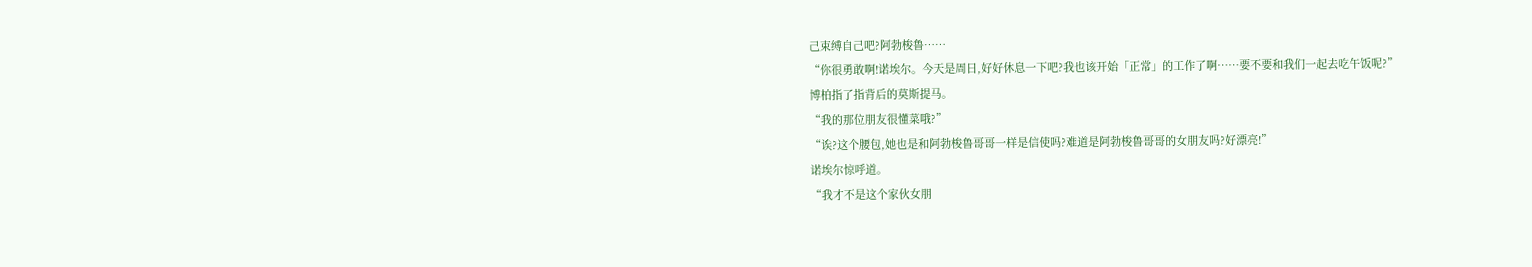己束缚自己吧?阿勃梭鲁……
“你很勇敢啊!诺埃尔。今天是周日,好好休息一下吧?我也该开始「正常」的工作了啊……要不要和我们一起去吃午饭呢?”
博柏指了指背后的莫斯提马。
“我的那位朋友很懂菜哦?”
“诶?这个腰包,她也是和阿勃梭鲁哥哥一样是信使吗?难道是阿勃梭鲁哥哥的女朋友吗?好漂亮!”
诺埃尔惊呼道。
“我才不是这个家伙女朋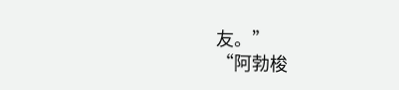友。”
“阿勃梭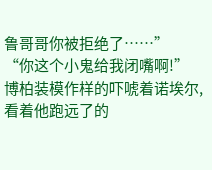鲁哥哥你被拒绝了……”
“你这个小鬼给我闭嘴啊!”
博柏装模作样的吓唬着诺埃尔,看着他跑远了的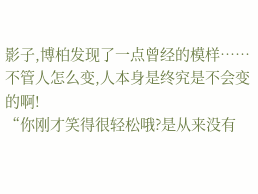影子,博柏发现了一点曾经的模样……不管人怎么变,人本身是终究是不会变的啊!
“你刚才笑得很轻松哦?是从来没有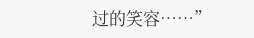过的笑容……”